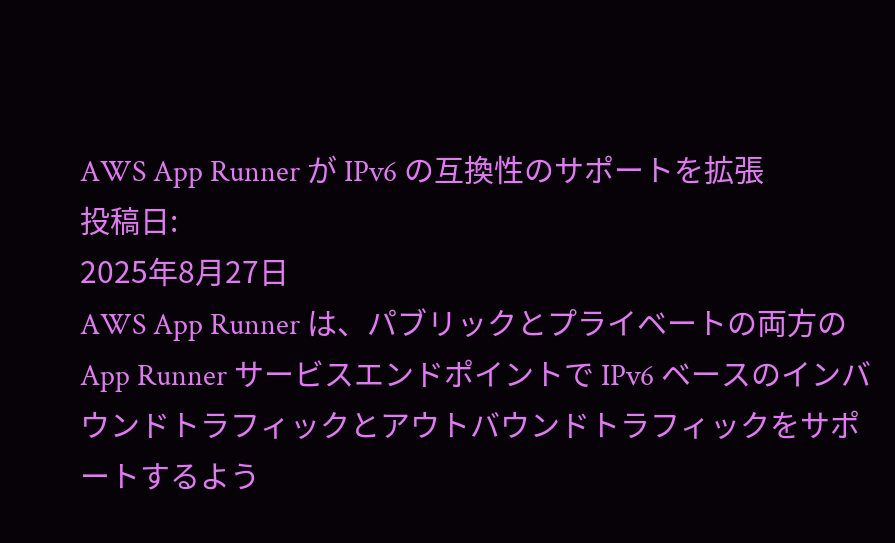AWS App Runner が IPv6 の互換性のサポートを拡張
投稿日:
2025年8月27日
AWS App Runner は、パブリックとプライベートの両方の App Runner サービスエンドポイントで IPv6 ベースのインバウンドトラフィックとアウトバウンドトラフィックをサポートするよう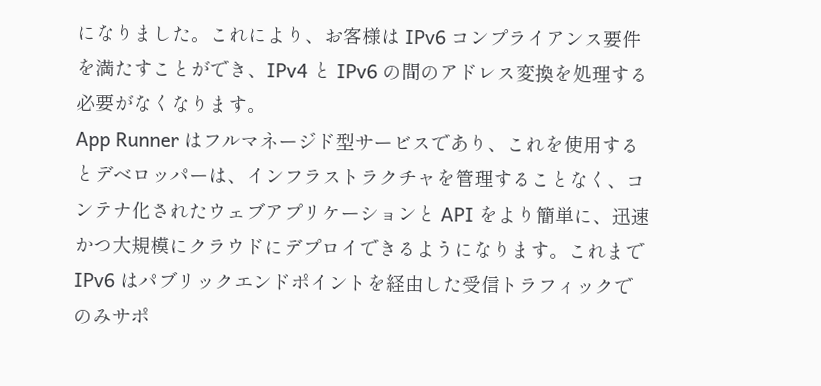になりました。これにより、お客様は IPv6 コンプライアンス要件を満たすことができ、IPv4 と IPv6 の間のアドレス変換を処理する必要がなくなります。
App Runner はフルマネージド型サービスであり、これを使用するとデベロッパーは、インフラストラクチャを管理することなく、コンテナ化されたウェブアプリケーションと API をより簡単に、迅速かつ大規模にクラウドにデプロイできるようになります。これまで IPv6 はパブリックエンドポイントを経由した受信トラフィックでのみサポ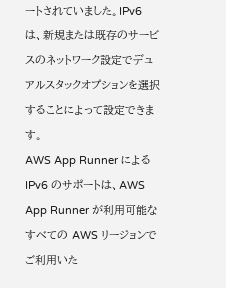ートされていました。IPv6 は、新規または既存のサービスのネットワーク設定でデュアルスタックオプションを選択することによって設定できます。
AWS App Runner による IPv6 のサポートは、AWS App Runner が利用可能なすべての AWS リージョンでご利用いた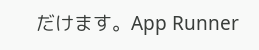だけます。App Runner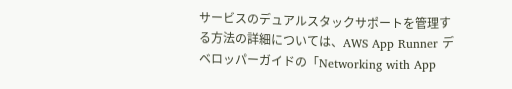サービスのデュアルスタックサポートを管理する方法の詳細については、AWS App Runner デベロッパーガイドの「Networking with App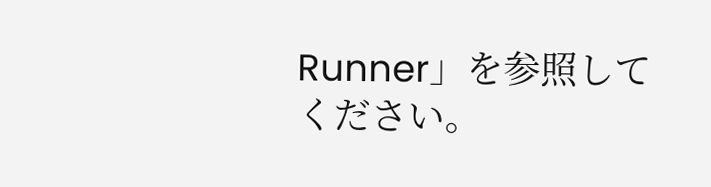Runner」を参照してください。